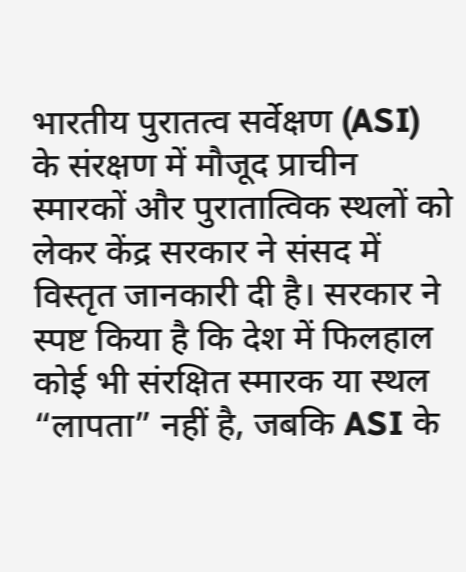भारतीय पुरातत्व सर्वेक्षण (ASI) के संरक्षण में मौजूद प्राचीन स्मारकों और पुरातात्विक स्थलों को लेकर केंद्र सरकार ने संसद में विस्तृत जानकारी दी है। सरकार ने स्पष्ट किया है कि देश में फिलहाल कोई भी संरक्षित स्मारक या स्थल “लापता” नहीं है, जबकि ASI के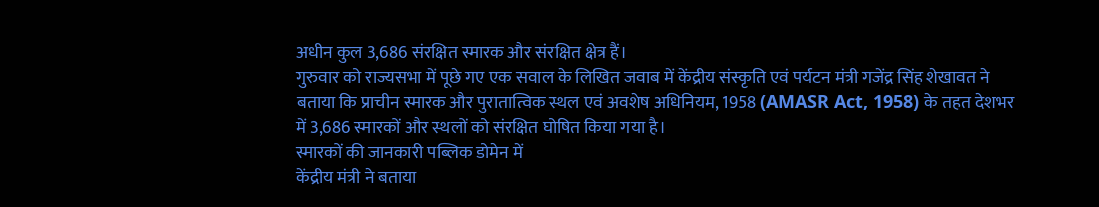अधीन कुल 3,686 संरक्षित स्मारक और संरक्षित क्षेत्र हैं।
गुरुवार को राज्यसभा में पूछे गए एक सवाल के लिखित जवाब में केंद्रीय संस्कृति एवं पर्यटन मंत्री गजेंद्र सिंह शेखावत ने बताया कि प्राचीन स्मारक और पुरातात्विक स्थल एवं अवशेष अधिनियम, 1958 (AMASR Act, 1958) के तहत देशभर में 3,686 स्मारकों और स्थलों को संरक्षित घोषित किया गया है।
स्मारकों की जानकारी पब्लिक डोमेन में
केंद्रीय मंत्री ने बताया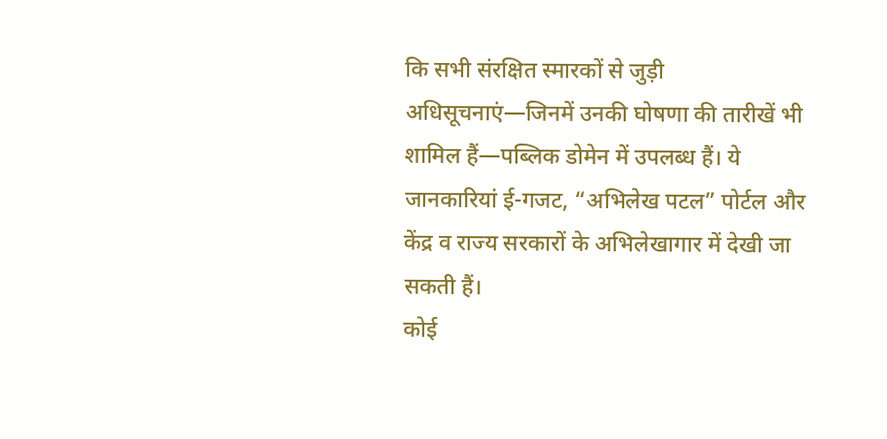कि सभी संरक्षित स्मारकों से जुड़ी अधिसूचनाएं—जिनमें उनकी घोषणा की तारीखें भी शामिल हैं—पब्लिक डोमेन में उपलब्ध हैं। ये जानकारियां ई-गजट, “अभिलेख पटल” पोर्टल और केंद्र व राज्य सरकारों के अभिलेखागार में देखी जा सकती हैं।
कोई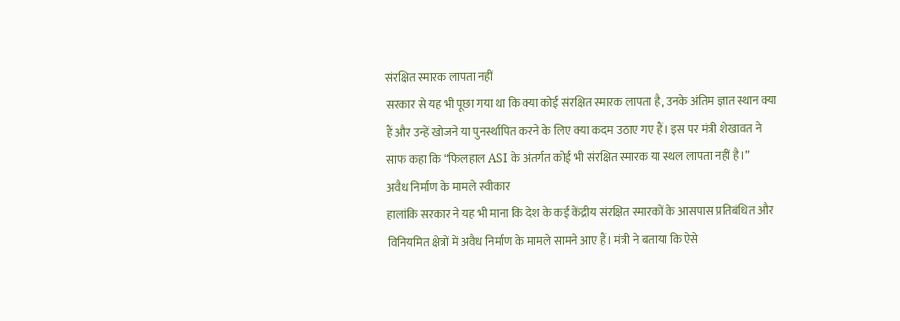संरक्षित स्मारक लापता नहीं
सरकार से यह भी पूछा गया था कि क्या कोई संरक्षित स्मारक लापता है, उनके अंतिम ज्ञात स्थान क्या हैं और उन्हें खोजने या पुनर्स्थापित करने के लिए क्या कदम उठाए गए हैं। इस पर मंत्री शेखावत ने साफ कहा कि “फिलहाल ASI के अंतर्गत कोई भी संरक्षित स्मारक या स्थल लापता नहीं है।”
अवैध निर्माण के मामले स्वीकार
हालांकि सरकार ने यह भी माना कि देश के कई केंद्रीय संरक्षित स्मारकों के आसपास प्रतिबंधित और विनियमित क्षेत्रों में अवैध निर्माण के मामले सामने आए हैं। मंत्री ने बताया कि ऐसे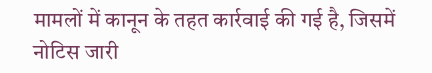मामलों में कानून के तहत कार्रवाई की गई है, जिसमें नोटिस जारी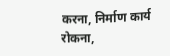करना, निर्माण कार्य रोकना,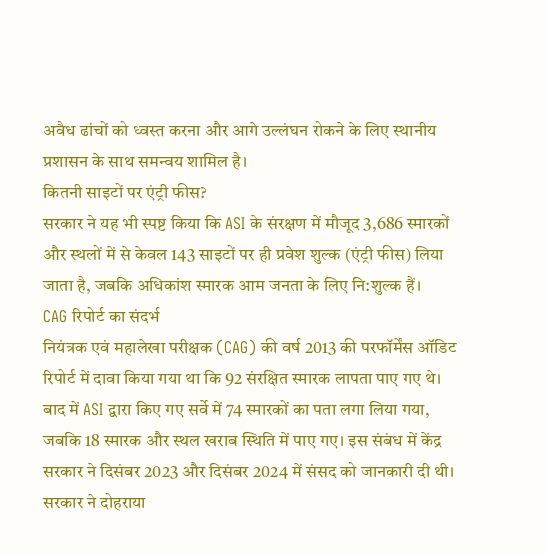अवैध ढांचों को ध्वस्त करना और आगे उल्लंघन रोकने के लिए स्थानीय प्रशासन के साथ समन्वय शामिल है।
कितनी साइटों पर एंट्री फीस?
सरकार ने यह भी स्पष्ट किया कि ASI के संरक्षण में मौजूद 3,686 स्मारकों और स्थलों में से केवल 143 साइटों पर ही प्रवेश शुल्क (एंट्री फीस) लिया जाता है, जबकि अधिकांश स्मारक आम जनता के लिए नि:शुल्क हैं।
CAG रिपोर्ट का संदर्भ
नियंत्रक एवं महालेखा परीक्षक (CAG) की वर्ष 2013 की परफॉर्मेंस ऑडिट रिपोर्ट में दावा किया गया था कि 92 संरक्षित स्मारक लापता पाए गए थे। बाद में ASI द्वारा किए गए सर्वे में 74 स्मारकों का पता लगा लिया गया, जबकि 18 स्मारक और स्थल खराब स्थिति में पाए गए। इस संबंध में केंद्र सरकार ने दिसंबर 2023 और दिसंबर 2024 में संसद को जानकारी दी थी।
सरकार ने दोहराया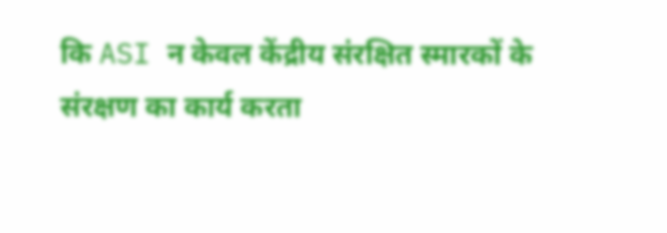कि ASI न केवल केंद्रीय संरक्षित स्मारकों के संरक्षण का कार्य करता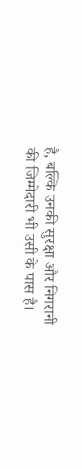है, बल्कि उनकी सुरक्षा और निगरानी की जिम्मेदारी भी उसी के पास है।